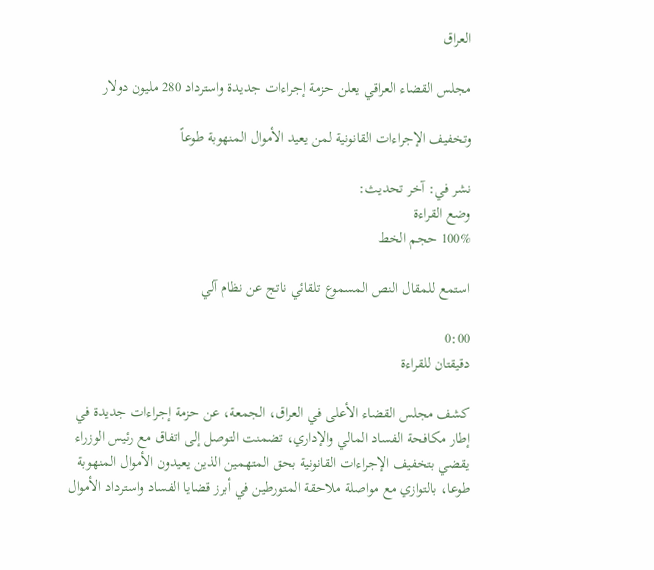العراق

مجلس القضاء العراقي يعلن حزمة إجراءات جديدة واسترداد 280 مليون دولار

وتخفيف الإجراءات القانونية لمن يعيد الأموال المنهوبة طوعاً

نشر في: آخر تحديث:
وضع القراءة
100% حجم الخط

استمع للمقال النص المسموع تلقائي ناتج عن نظام آلي

0:00
دقيقتان للقراءة

كشف مجلس القضاء الأعلى في العراق، الجمعة، عن حزمة إجراءات جديدة في إطار مكافحة الفساد المالي والإداري، تضمنت التوصل إلى اتفاق مع رئيس الوزراء يقضي بتخفيف الإجراءات القانونية بحق المتهمين الذين يعيدون الأموال المنهوبة طوعا، بالتوازي مع مواصلة ملاحقة المتورطين في أبرز قضايا الفساد واسترداد الأموال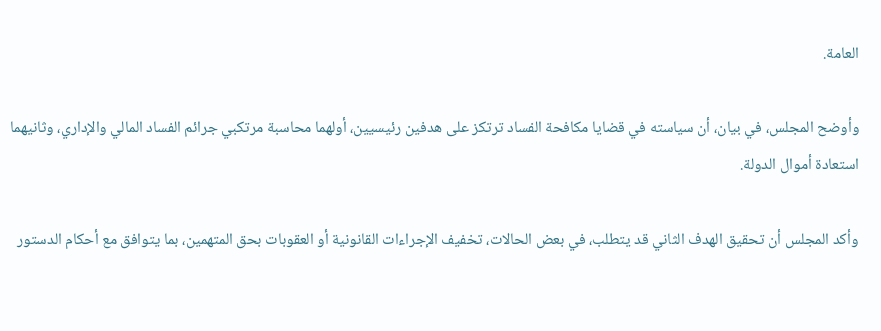العامة.

وأوضح المجلس، في بيان، أن سياسته في قضايا مكافحة الفساد ترتكز على هدفين رئيسيين، أولهما محاسبة مرتكبي جرائم الفساد المالي والإداري، وثانيهما استعادة أموال الدولة.

وأكد المجلس أن تحقيق الهدف الثاني قد يتطلب، في بعض الحالات، تخفيف الإجراءات القانونية أو العقوبات بحق المتهمين، بما يتوافق مع أحكام الدستور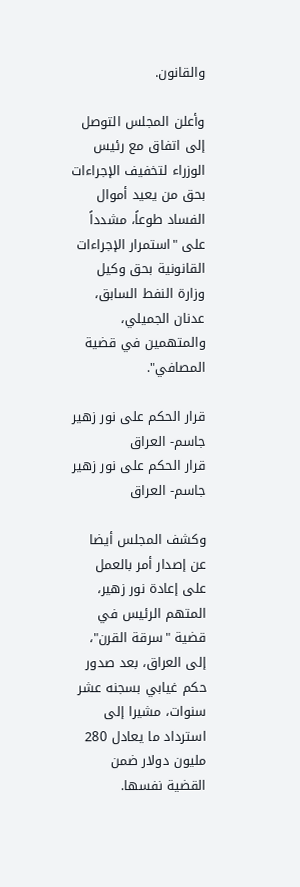والقانون.

وأعلن المجلس التوصل إلى اتفاق مع رئيس الوزراء لتخفيف الإجراءات بحق من يعيد أموال الفساد طوعاً، مشدداً على "استمرار الإجراءات القانونية بحق وكيل وزارة النفط السابق، عدنان الجميلي، والمتهمين في قضية المصافي".

قرار الحكم على نور زهير جاسم- العراق
قرار الحكم على نور زهير جاسم- العراق

وكشف المجلس أيضا عن إصدار أمر بالعمل على إعادة نور زهير، المتهم الرئيس في قضية "سرقة القرن"، إلى العراق، بعد صدور حكم غيابي بسجنه عشر سنوات، مشيرا إلى استرداد ما يعادل 280 مليون دولار ضمن القضية نفسها.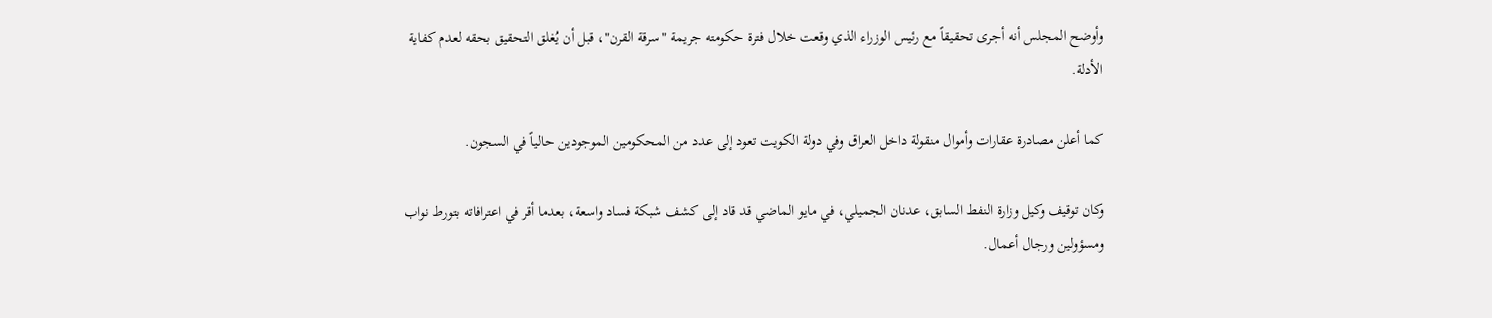وأوضح المجلس أنه أجرى تحقيقاً مع رئيس الوزراء الذي وقعت خلال فترة حكومته جريمة "سرقة القرن"، قبل أن يُغلق التحقيق بحقه لعدم كفاية الأدلة.

كما أعلن مصادرة عقارات وأموال منقولة داخل العراق وفي دولة الكويت تعود إلى عدد من المحكومين الموجودين حالياً في السجون.

وكان توقيف وكيل وزارة النفط السابق، عدنان الجميلي، في مايو الماضي قد قاد إلى كشف شبكة فساد واسعة، بعدما أقر في اعترافاته بتورط نواب ومسؤولين ورجال أعمال.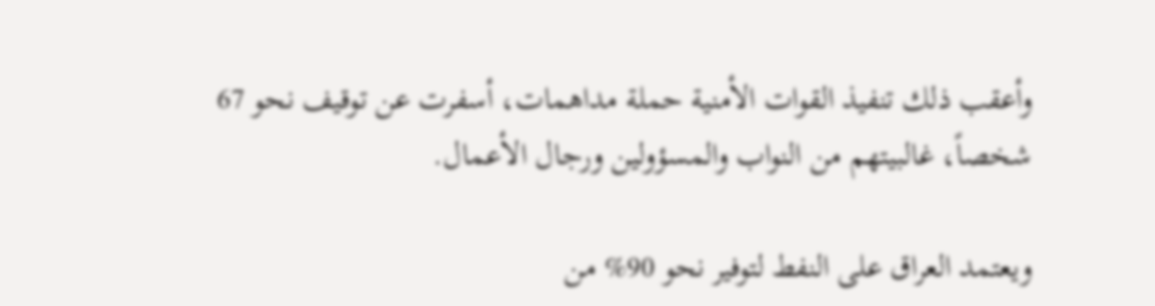وأعقب ذلك تنفيذ القوات الأمنية حملة مداهمات، أسفرت عن توقيف نحو 67 شخصاً، غالبيتهم من النواب والمسؤولين ورجال الأعمال.

ويعتمد العراق على النفط لتوفير نحو 90% من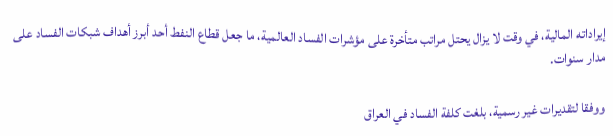إيراداته المالية، في وقت لا يزال يحتل مراتب متأخرة على مؤشرات الفساد العالمية، ما جعل قطاع النفط أحد أبرز أهداف شبكات الفساد على مدار سنوات.

ووفقا لتقديرات غير رسمية، بلغت كلفة الفساد في العراق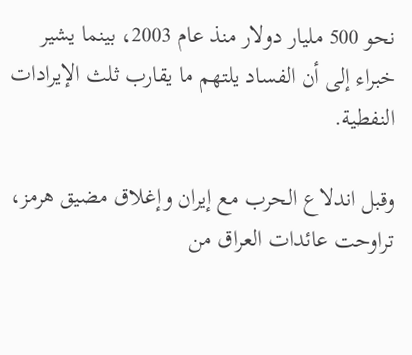نحو 500 مليار دولار منذ عام 2003، بينما يشير خبراء إلى أن الفساد يلتهم ما يقارب ثلث الإيرادات النفطية.

وقبل اندلاع الحرب مع إيران وإغلاق مضيق هرمز، تراوحت عائدات العراق من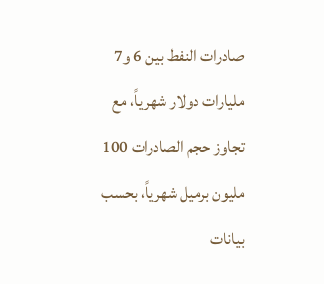صادرات النفط بين 6 و7 مليارات دولار شهرياً، مع تجاوز حجم الصادرات 100 مليون برميل شهرياً، بحسب بيانات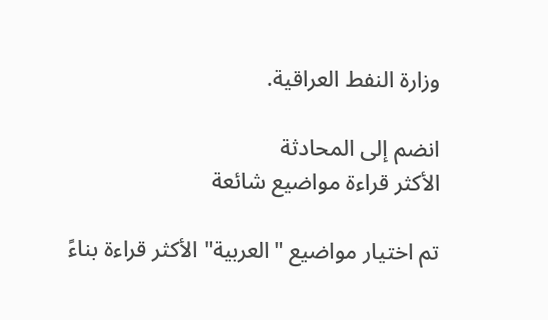وزارة النفط العراقية.

انضم إلى المحادثة
الأكثر قراءة مواضيع شائعة

تم اختيار مواضيع "العربية" الأكثر قراءة بناءً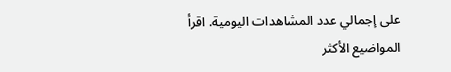على إجمالي عدد المشاهدات اليومية. اقرأ المواضيع الأكثر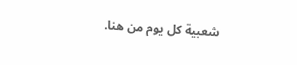شعبية كل يوم من هنا.